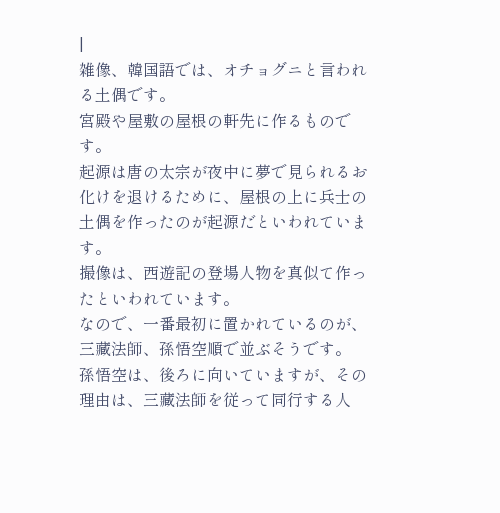|
雑像、韓国語では、オチョグニと言われる土偶です。
宮殿や屋敷の屋根の軒先に作るものです。
起源は唐の太宗が夜中に夢で見られるお化けを退けるために、屋根の上に兵士の土偶を作ったのが起源だといわれています。
撮像は、西遊記の登場人物を真似て作ったといわれています。
なので、一番最初に置かれているのが、三藏法師、孫悟空順で並ぶそうです。
孫悟空は、後ろに向いていますが、その理由は、三藏法師を従って同行する人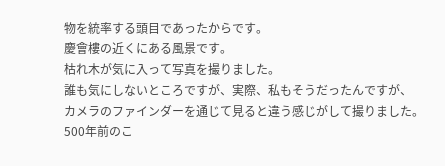物を統率する頭目であったからです。
慶會樓の近くにある風景です。
枯れ木が気に入って写真を撮りました。
誰も気にしないところですが、実際、私もそうだったんですが、
カメラのファインダーを通じて見ると違う感じがして撮りました。
500年前のこ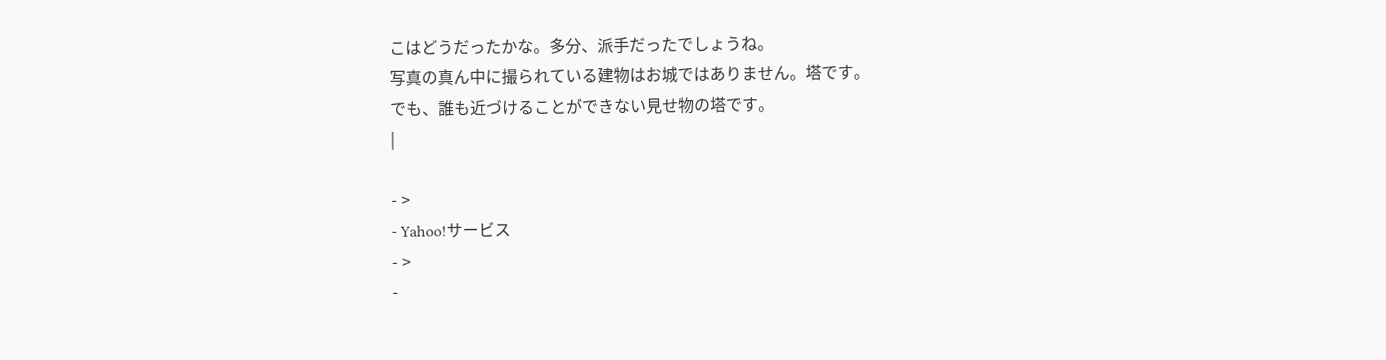こはどうだったかな。多分、派手だったでしょうね。
写真の真ん中に撮られている建物はお城ではありません。塔です。
でも、誰も近づけることができない見せ物の塔です。
|

- >
- Yahoo!サービス
- >
-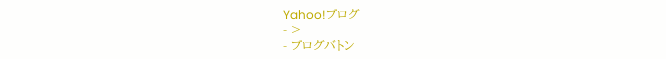Yahoo!ブログ
- >
- ブログバトン